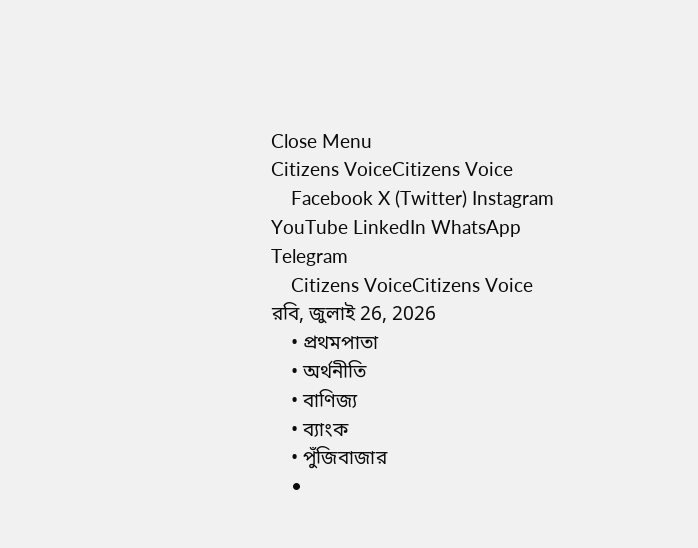Close Menu
Citizens VoiceCitizens Voice
    Facebook X (Twitter) Instagram YouTube LinkedIn WhatsApp Telegram
    Citizens VoiceCitizens Voice রবি, জুলাই 26, 2026
    • প্রথমপাতা
    • অর্থনীতি
    • বাণিজ্য
    • ব্যাংক
    • পুঁজিবাজার
    •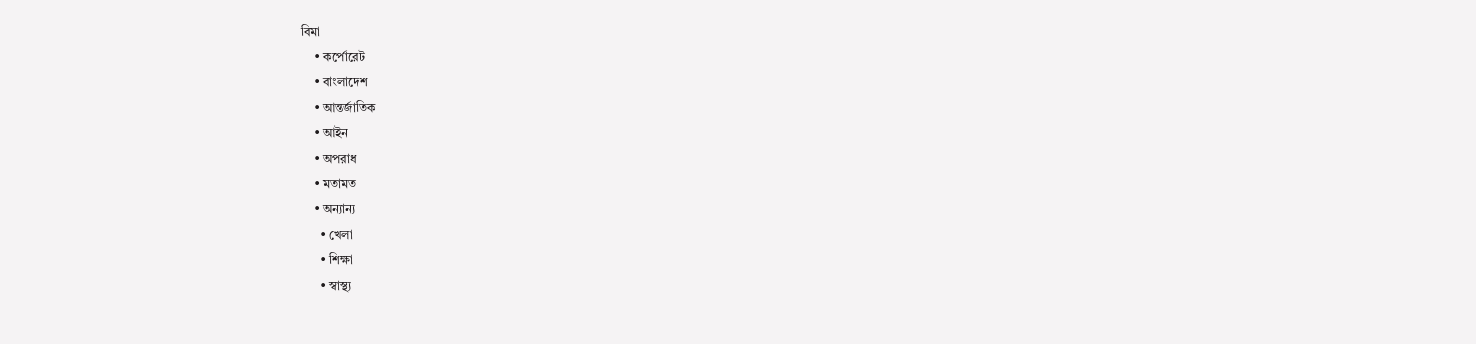বিমা
    • কর্পোরেট
    • বাংলাদেশ
    • আন্তর্জাতিক
    • আইন
    • অপরাধ
    • মতামত
    • অন্যান্য
      • খেলা
      • শিক্ষা
      • স্বাস্থ্য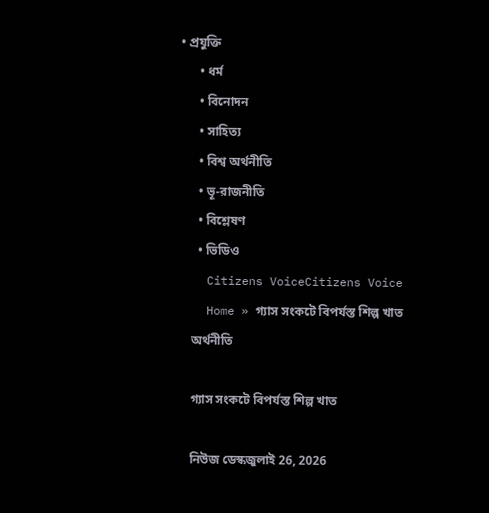• প্রযুক্তি
      • ধর্ম
      • বিনোদন
      • সাহিত্য
      • বিশ্ব অর্থনীতি
      • ভূ-রাজনীতি
      • বিশ্লেষণ
      • ভিডিও
    Citizens VoiceCitizens Voice
    Home » গ্যাস সংকটে বিপর্যস্ত শিল্প খাত
    অর্থনীতি

    গ্যাস সংকটে বিপর্যস্ত শিল্প খাত

    নিউজ ডেস্কজুলাই 26, 2026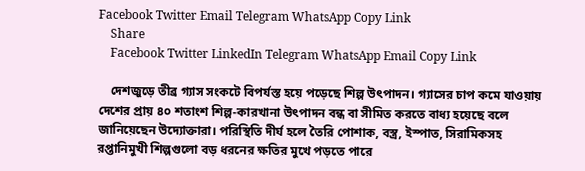Facebook Twitter Email Telegram WhatsApp Copy Link
    Share
    Facebook Twitter LinkedIn Telegram WhatsApp Email Copy Link

    দেশজুড়ে তীব্র গ্যাস সংকটে বিপর্যস্ত হয়ে পড়েছে শিল্প উৎপাদন। গ্যাসের চাপ কমে যাওয়ায় দেশের প্রায় ৪০ শতাংশ শিল্প-কারখানা উৎপাদন বন্ধ বা সীমিত করতে বাধ্য হয়েছে বলে জানিয়েছেন উদ্যোক্তারা। পরিস্থিতি দীর্ঘ হলে তৈরি পোশাক, বস্ত্র, ইস্পাত, সিরামিকসহ রপ্তানিমুখী শিল্পগুলো বড় ধরনের ক্ষতির মুখে পড়তে পারে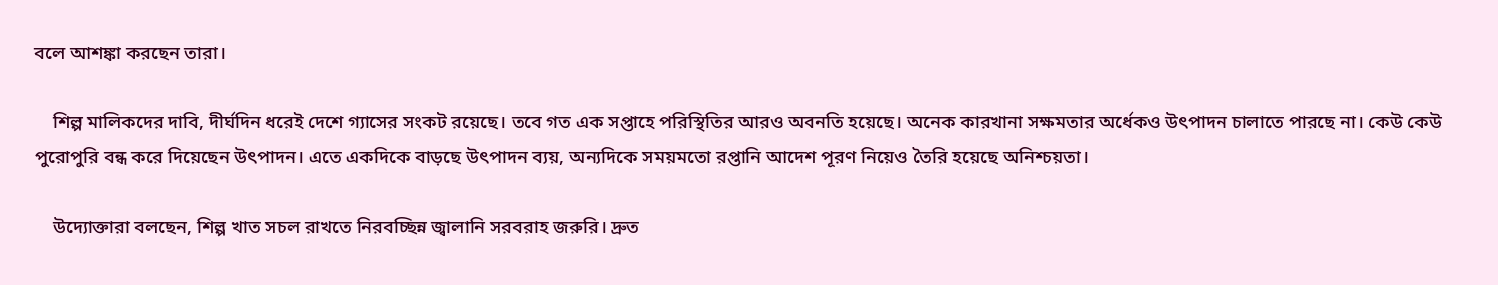বলে আশঙ্কা করছেন তারা।

    শিল্প মালিকদের দাবি, দীর্ঘদিন ধরেই দেশে গ্যাসের সংকট রয়েছে। তবে গত এক সপ্তাহে পরিস্থিতির আরও অবনতি হয়েছে। অনেক কারখানা সক্ষমতার অর্ধেকও উৎপাদন চালাতে পারছে না। কেউ কেউ পুরোপুরি বন্ধ করে দিয়েছেন উৎপাদন। এতে একদিকে বাড়ছে উৎপাদন ব্যয়, অন্যদিকে সময়মতো রপ্তানি আদেশ পূরণ নিয়েও তৈরি হয়েছে অনিশ্চয়তা।

    উদ্যোক্তারা বলছেন, শিল্প খাত সচল রাখতে নিরবচ্ছিন্ন জ্বালানি সরবরাহ জরুরি। দ্রুত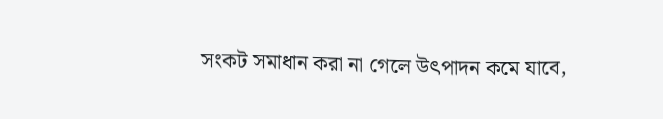সংকট সমাধান করা না গেলে উৎপাদন কমে যাবে,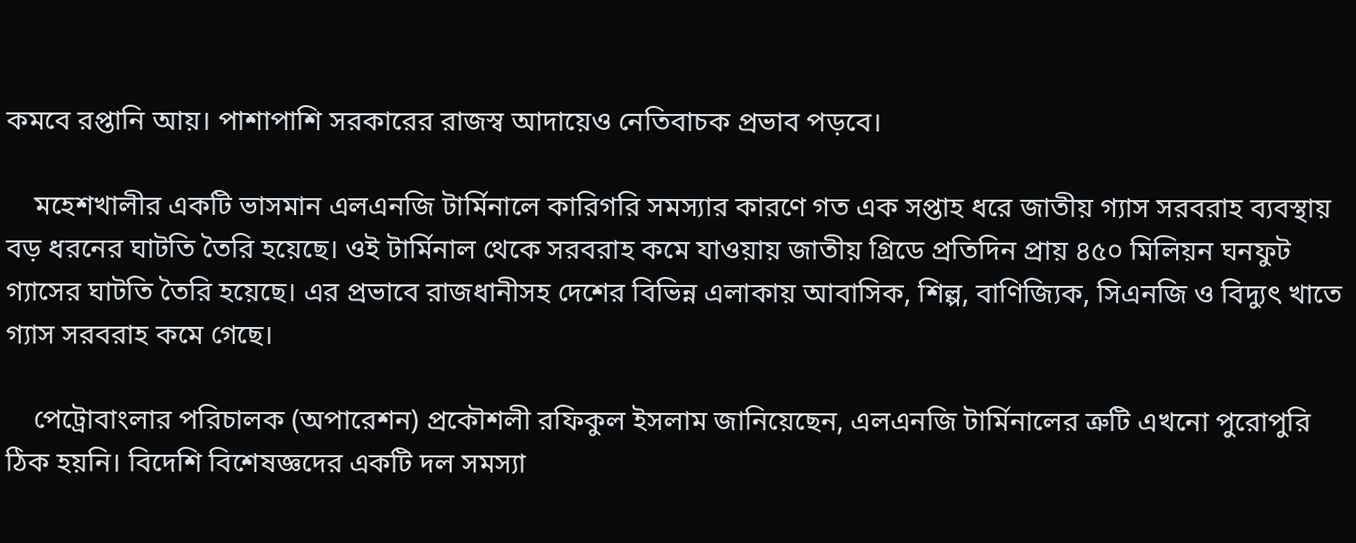কমবে রপ্তানি আয়। পাশাপাশি সরকারের রাজস্ব আদায়েও নেতিবাচক প্রভাব পড়বে।

    মহেশখালীর একটি ভাসমান এলএনজি টার্মিনালে কারিগরি সমস্যার কারণে গত এক সপ্তাহ ধরে জাতীয় গ্যাস সরবরাহ ব্যবস্থায় বড় ধরনের ঘাটতি তৈরি হয়েছে। ওই টার্মিনাল থেকে সরবরাহ কমে যাওয়ায় জাতীয় গ্রিডে প্রতিদিন প্রায় ৪৫০ মিলিয়ন ঘনফুট গ্যাসের ঘাটতি তৈরি হয়েছে। এর প্রভাবে রাজধানীসহ দেশের বিভিন্ন এলাকায় আবাসিক, শিল্প, বাণিজ্যিক, সিএনজি ও বিদ্যুৎ খাতে গ্যাস সরবরাহ কমে গেছে।

    পেট্রোবাংলার পরিচালক (অপারেশন) প্রকৌশলী রফিকুল ইসলাম জানিয়েছেন, এলএনজি টার্মিনালের ত্রুটি এখনো পুরোপুরি ঠিক হয়নি। বিদেশি বিশেষজ্ঞদের একটি দল সমস্যা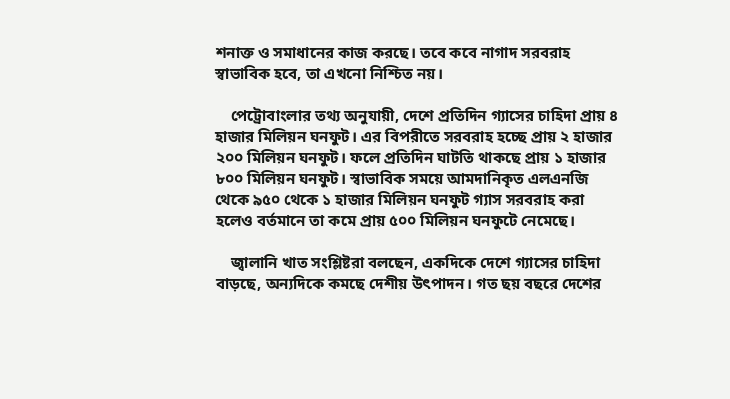শনাক্ত ও সমাধানের কাজ করছে। তবে কবে নাগাদ সরবরাহ স্বাভাবিক হবে, তা এখনো নিশ্চিত নয়।

    পেট্রোবাংলার তথ্য অনুযায়ী, দেশে প্রতিদিন গ্যাসের চাহিদা প্রায় ৪ হাজার মিলিয়ন ঘনফুট। এর বিপরীতে সরবরাহ হচ্ছে প্রায় ২ হাজার ২০০ মিলিয়ন ঘনফুট। ফলে প্রতিদিন ঘাটতি থাকছে প্রায় ১ হাজার ৮০০ মিলিয়ন ঘনফুট। স্বাভাবিক সময়ে আমদানিকৃত এলএনজি থেকে ৯৫০ থেকে ১ হাজার মিলিয়ন ঘনফুট গ্যাস সরবরাহ করা হলেও বর্তমানে তা কমে প্রায় ৫০০ মিলিয়ন ঘনফুটে নেমেছে।

    জ্বালানি খাত সংশ্লিষ্টরা বলছেন, একদিকে দেশে গ্যাসের চাহিদা বাড়ছে, অন্যদিকে কমছে দেশীয় উৎপাদন। গত ছয় বছরে দেশের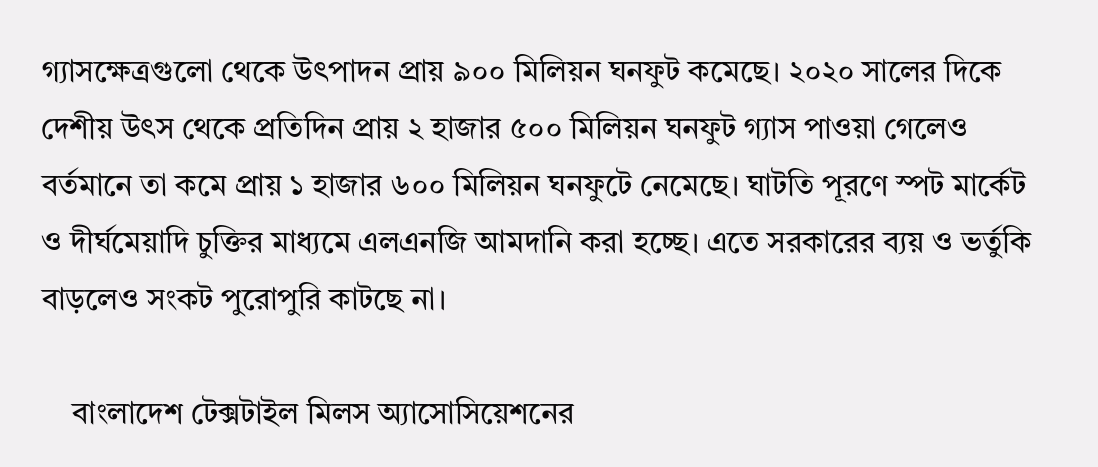গ্যাসক্ষেত্রগুলো থেকে উৎপাদন প্রায় ৯০০ মিলিয়ন ঘনফুট কমেছে। ২০২০ সালের দিকে দেশীয় উৎস থেকে প্রতিদিন প্রায় ২ হাজার ৫০০ মিলিয়ন ঘনফুট গ্যাস পাওয়া গেলেও বর্তমানে তা কমে প্রায় ১ হাজার ৬০০ মিলিয়ন ঘনফুটে নেমেছে। ঘাটতি পূরণে স্পট মার্কেট ও দীর্ঘমেয়াদি চুক্তির মাধ্যমে এলএনজি আমদানি করা হচ্ছে। এতে সরকারের ব্যয় ও ভর্তুকি বাড়লেও সংকট পুরোপুরি কাটছে না।

    বাংলাদেশ টেক্সটাইল মিলস অ্যাসোসিয়েশনের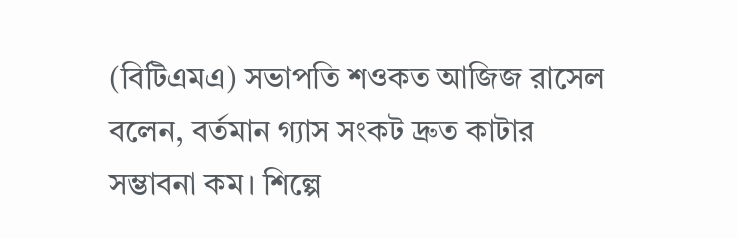(বিটিএমএ) সভাপতি শওকত আজিজ রাসেল বলেন, বর্তমান গ্যাস সংকট দ্রুত কাটার সম্ভাবনা কম। শিল্পে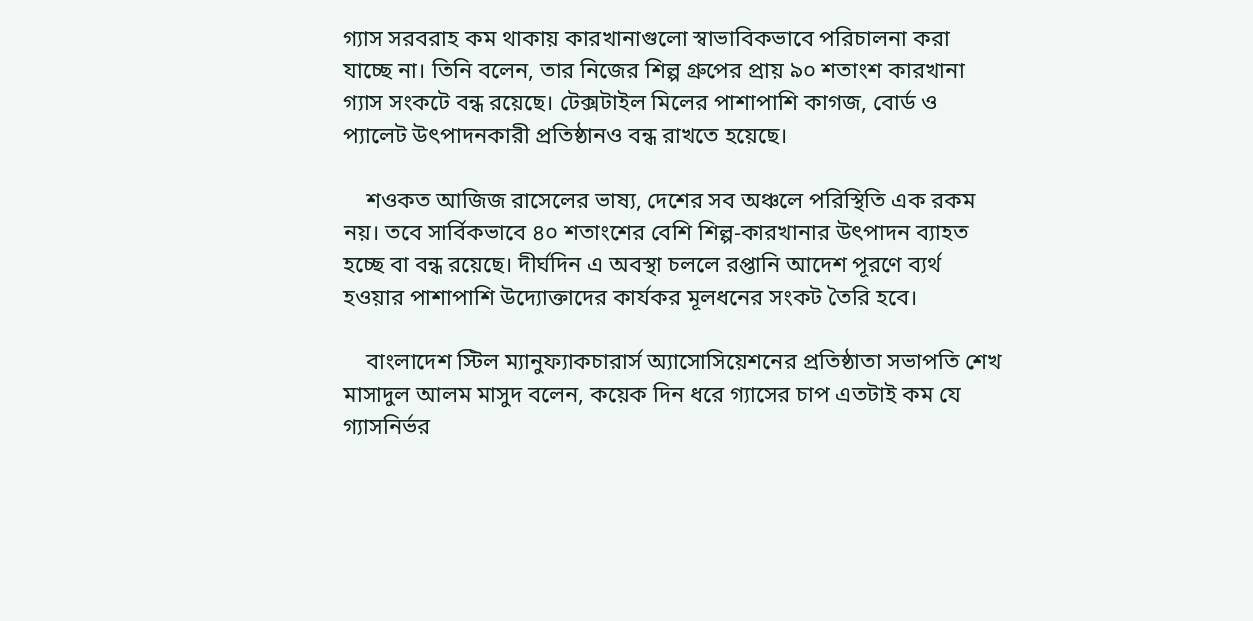গ্যাস সরবরাহ কম থাকায় কারখানাগুলো স্বাভাবিকভাবে পরিচালনা করা যাচ্ছে না। তিনি বলেন, তার নিজের শিল্প গ্রুপের প্রায় ৯০ শতাংশ কারখানা গ্যাস সংকটে বন্ধ রয়েছে। টেক্সটাইল মিলের পাশাপাশি কাগজ, বোর্ড ও প্যালেট উৎপাদনকারী প্রতিষ্ঠানও বন্ধ রাখতে হয়েছে।

    শওকত আজিজ রাসেলের ভাষ্য, দেশের সব অঞ্চলে পরিস্থিতি এক রকম নয়। তবে সার্বিকভাবে ৪০ শতাংশের বেশি শিল্প-কারখানার উৎপাদন ব্যাহত হচ্ছে বা বন্ধ রয়েছে। দীর্ঘদিন এ অবস্থা চললে রপ্তানি আদেশ পূরণে ব্যর্থ হওয়ার পাশাপাশি উদ্যোক্তাদের কার্যকর মূলধনের সংকট তৈরি হবে।

    বাংলাদেশ স্টিল ম্যানুফ্যাকচারার্স অ্যাসোসিয়েশনের প্রতিষ্ঠাতা সভাপতি শেখ মাসাদুল আলম মাসুদ বলেন, কয়েক দিন ধরে গ্যাসের চাপ এতটাই কম যে গ্যাসনির্ভর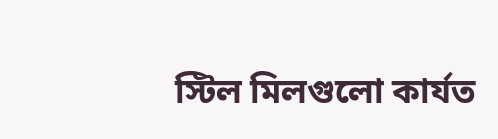স্টিল মিলগুলো কার্যত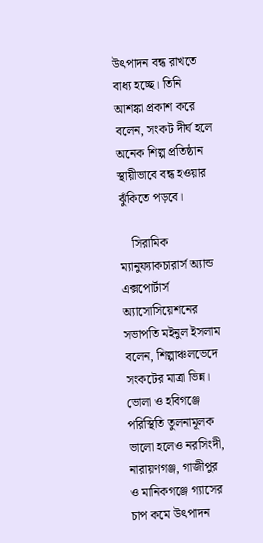উৎপাদন বন্ধ রাখতে বাধ্য হচ্ছে। তিনি আশঙ্কা প্রকাশ করে বলেন, সংকট দীর্ঘ হলে অনেক শিল্প প্রতিষ্ঠান স্থায়ীভাবে বন্ধ হওয়ার ঝুঁকিতে পড়বে।

    সিরামিক ম্যানুফ্যাকচারার্স অ্যান্ড এক্সপোর্টার্স অ্যাসোসিয়েশনের সভাপতি মইনুল ইসলাম বলেন, শিল্পাঞ্চলভেদে সংকটের মাত্রা ভিন্ন। ভোলা ও হবিগঞ্জে পরিস্থিতি তুলনামূলক ভালো হলেও নরসিংদী, নারায়ণগঞ্জ, গাজীপুর ও মানিকগঞ্জে গ্যাসের চাপ কমে উৎপাদন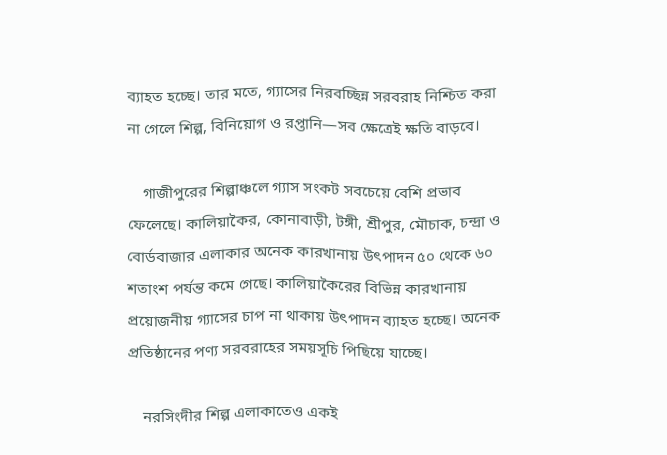ব্যাহত হচ্ছে। তার মতে, গ্যাসের নিরবচ্ছিন্ন সরবরাহ নিশ্চিত করা না গেলে শিল্প, বিনিয়োগ ও রপ্তানি—সব ক্ষেত্রেই ক্ষতি বাড়বে।

    গাজীপুরের শিল্পাঞ্চলে গ্যাস সংকট সবচেয়ে বেশি প্রভাব ফেলেছে। কালিয়াকৈর, কোনাবাড়ী, টঙ্গী, শ্রীপুর, মৌচাক, চন্দ্রা ও বোর্ডবাজার এলাকার অনেক কারখানায় উৎপাদন ৫০ থেকে ৬০ শতাংশ পর্যন্ত কমে গেছে। কালিয়াকৈরের বিভিন্ন কারখানায় প্রয়োজনীয় গ্যাসের চাপ না থাকায় উৎপাদন ব্যাহত হচ্ছে। অনেক প্রতিষ্ঠানের পণ্য সরবরাহের সময়সূচি পিছিয়ে যাচ্ছে।

    নরসিংদীর শিল্প এলাকাতেও একই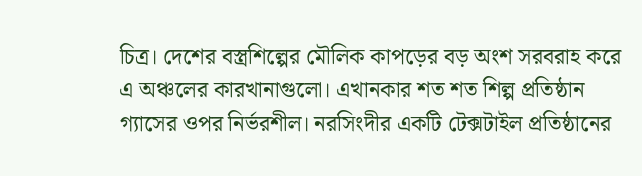চিত্র। দেশের বস্ত্রশিল্পের মৌলিক কাপড়ের বড় অংশ সরবরাহ করে এ অঞ্চলের কারখানাগুলো। এখানকার শত শত শিল্প প্রতিষ্ঠান গ্যাসের ওপর নির্ভরশীল। নরসিংদীর একটি টেক্সটাইল প্রতিষ্ঠানের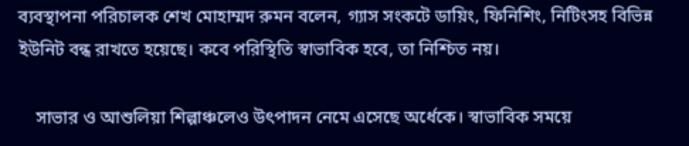ব্যবস্থাপনা পরিচালক শেখ মোহাম্মদ রুমন বলেন, গ্যাস সংকটে ডায়িং, ফিনিশিং, নিটিংসহ বিভিন্ন ইউনিট বন্ধ রাখতে হয়েছে। কবে পরিস্থিতি স্বাভাবিক হবে, তা নিশ্চিত নয়।

    সাভার ও আশুলিয়া শিল্পাঞ্চলেও উৎপাদন নেমে এসেছে অর্ধেকে। স্বাভাবিক সময়ে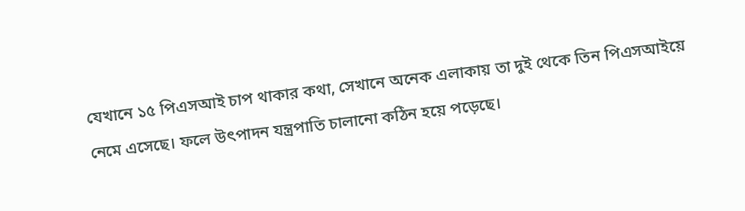যেখানে ১৫ পিএসআই চাপ থাকার কথা, সেখানে অনেক এলাকায় তা দুই থেকে তিন পিএসআইয়ে নেমে এসেছে। ফলে উৎপাদন যন্ত্রপাতি চালানো কঠিন হয়ে পড়েছে।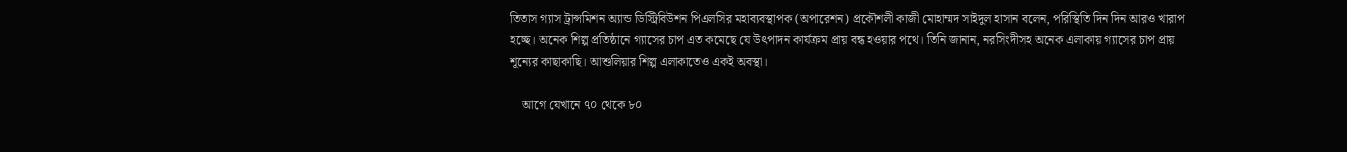তিতাস গ্যাস ট্রান্সমিশন অ্যান্ড ডিস্ট্রিবিউশন পিএলসির মহাব্যবস্থাপক (অপারেশন) প্রকৌশলী কাজী মোহাম্মদ সাইদুল হাসান বলেন, পরিস্থিতি দিন দিন আরও খারাপ হচ্ছে। অনেক শিল্প প্রতিষ্ঠানে গ্যাসের চাপ এত কমেছে যে উৎপাদন কার্যক্রম প্রায় বন্ধ হওয়ার পথে। তিনি জানান, নরসিংদীসহ অনেক এলাকায় গ্যাসের চাপ প্রায় শূন্যের কাছাকাছি। আশুলিয়ার শিল্প এলাকাতেও একই অবস্থা।

    আগে যেখানে ৭০ থেকে ৮০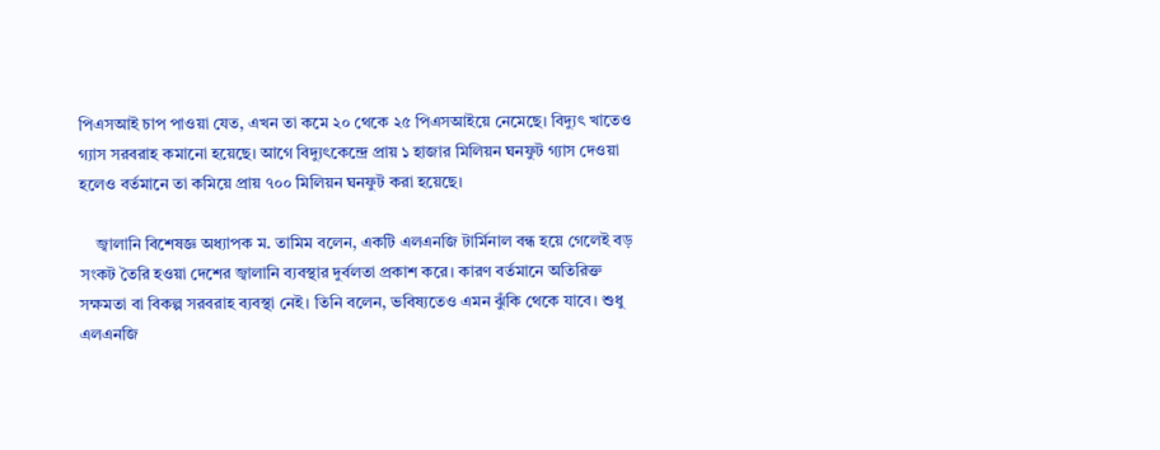পিএসআই চাপ পাওয়া যেত, এখন তা কমে ২০ থেকে ২৫ পিএসআইয়ে নেমেছে। বিদ্যুৎ খাতেও গ্যাস সরবরাহ কমানো হয়েছে। আগে বিদ্যুৎকেন্দ্রে প্রায় ১ হাজার মিলিয়ন ঘনফুট গ্যাস দেওয়া হলেও বর্তমানে তা কমিয়ে প্রায় ৭০০ মিলিয়ন ঘনফুট করা হয়েছে।

    জ্বালানি বিশেষজ্ঞ অধ্যাপক ম. তামিম বলেন, একটি এলএনজি টার্মিনাল বন্ধ হয়ে গেলেই বড় সংকট তৈরি হওয়া দেশের জ্বালানি ব্যবস্থার দুর্বলতা প্রকাশ করে। কারণ বর্তমানে অতিরিক্ত সক্ষমতা বা বিকল্প সরবরাহ ব্যবস্থা নেই। তিনি বলেন, ভবিষ্যতেও এমন ঝুঁকি থেকে যাবে। শুধু এলএনজি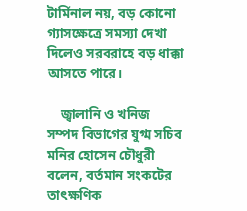টার্মিনাল নয়, বড় কোনো গ্যাসক্ষেত্রে সমস্যা দেখা দিলেও সরবরাহে বড় ধাক্কা আসতে পারে।

    জ্বালানি ও খনিজ সম্পদ বিভাগের যুগ্ম সচিব মনির হোসেন চৌধুরী বলেন, বর্তমান সংকটের তাৎক্ষণিক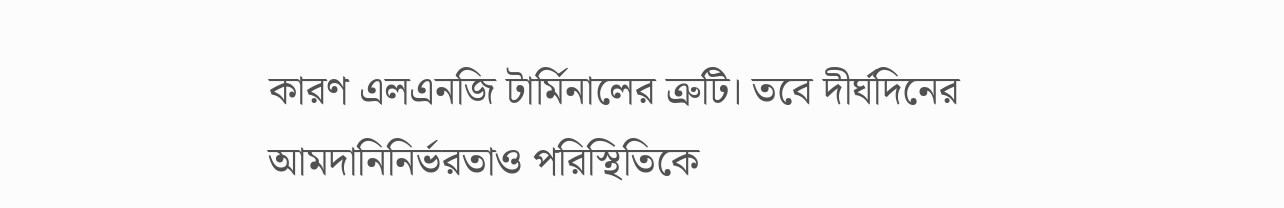কারণ এলএনজি টার্মিনালের ত্রুটি। তবে দীর্ঘদিনের আমদানিনির্ভরতাও পরিস্থিতিকে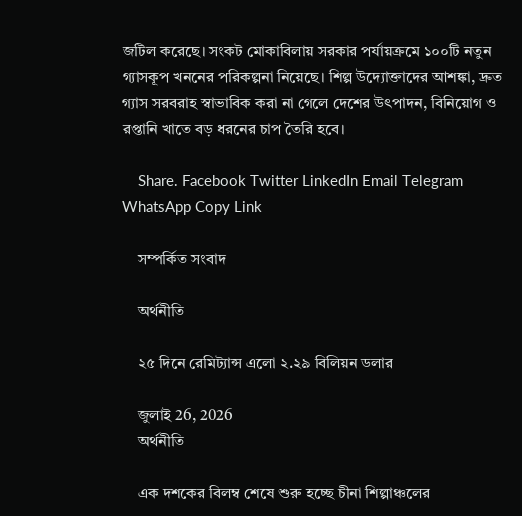জটিল করেছে। সংকট মোকাবিলায় সরকার পর্যায়ক্রমে ১০০টি নতুন গ্যাসকূপ খননের পরিকল্পনা নিয়েছে। শিল্প উদ্যোক্তাদের আশঙ্কা, দ্রুত গ্যাস সরবরাহ স্বাভাবিক করা না গেলে দেশের উৎপাদন, বিনিয়োগ ও রপ্তানি খাতে বড় ধরনের চাপ তৈরি হবে।

    Share. Facebook Twitter LinkedIn Email Telegram WhatsApp Copy Link

    সম্পর্কিত সংবাদ

    অর্থনীতি

    ২৫ দিনে রেমিট্যান্স এলো ২.২৯ বিলিয়ন ডলার

    জুলাই 26, 2026
    অর্থনীতি

    এক দশকের বিলম্ব শেষে শুরু হচ্ছে চীনা শিল্পাঞ্চলের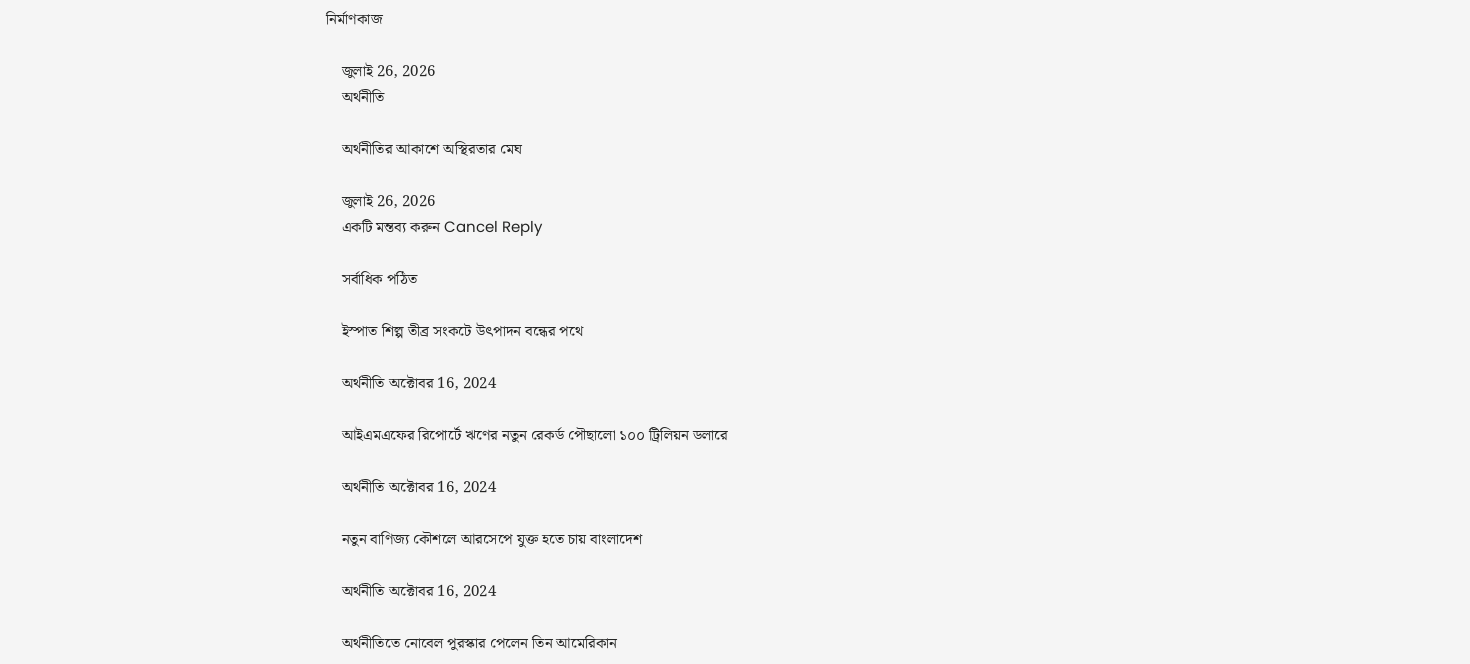নির্মাণকাজ

    জুলাই 26, 2026
    অর্থনীতি

    অর্থনীতির আকাশে অস্থিরতার মেঘ

    জুলাই 26, 2026
    একটি মন্তব্য করুন Cancel Reply

    সর্বাধিক পঠিত

    ইস্পাত শিল্প তীব্র সংকটে উৎপাদন বন্ধের পথে

    অর্থনীতি অক্টোবর 16, 2024

    আইএমএফের রিপোর্টে ঋণের নতুন রেকর্ড পৌছালো ১০০ ট্রিলিয়ন ডলারে

    অর্থনীতি অক্টোবর 16, 2024

    নতুন বাণিজ্য কৌশলে আরসেপে যুক্ত হতে চায় বাংলাদেশ

    অর্থনীতি অক্টোবর 16, 2024

    অর্থনীতিতে নোবেল পুরস্কার পেলেন তিন আমেরিকান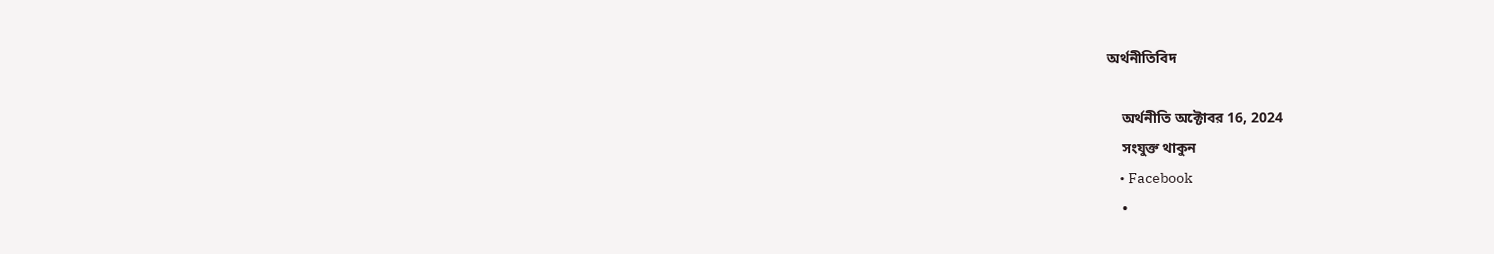অর্থনীতিবিদ

    অর্থনীতি অক্টোবর 16, 2024
    সংযুক্ত থাকুন
    • Facebook
    •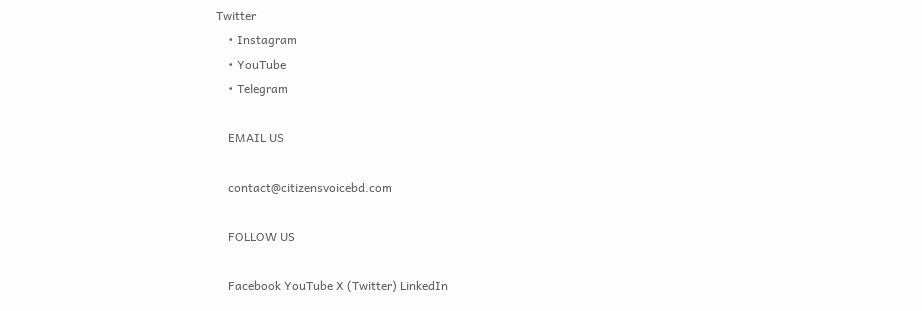Twitter
    • Instagram
    • YouTube
    • Telegram

    EMAIL US

    contact@citizensvoicebd.com

    FOLLOW US

    Facebook YouTube X (Twitter) LinkedIn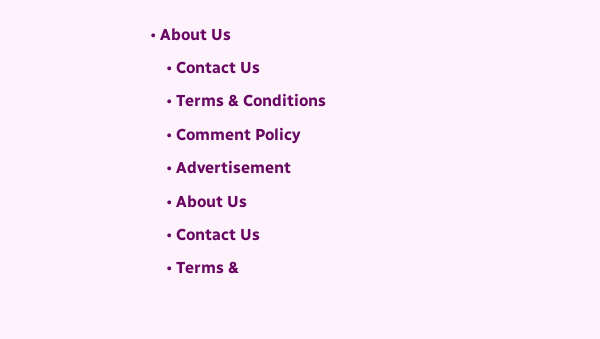• About Us
    • Contact Us
    • Terms & Conditions
    • Comment Policy
    • Advertisement
    • About Us
    • Contact Us
    • Terms &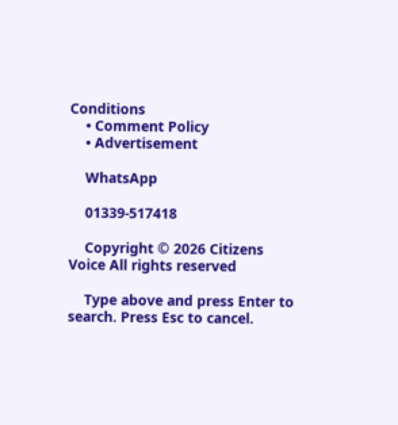Conditions
    • Comment Policy
    • Advertisement

    WhatsApp

    01339-517418

    Copyright © 2026 Citizens Voice All rights reserved

    Type above and press Enter to search. Press Esc to cancel.